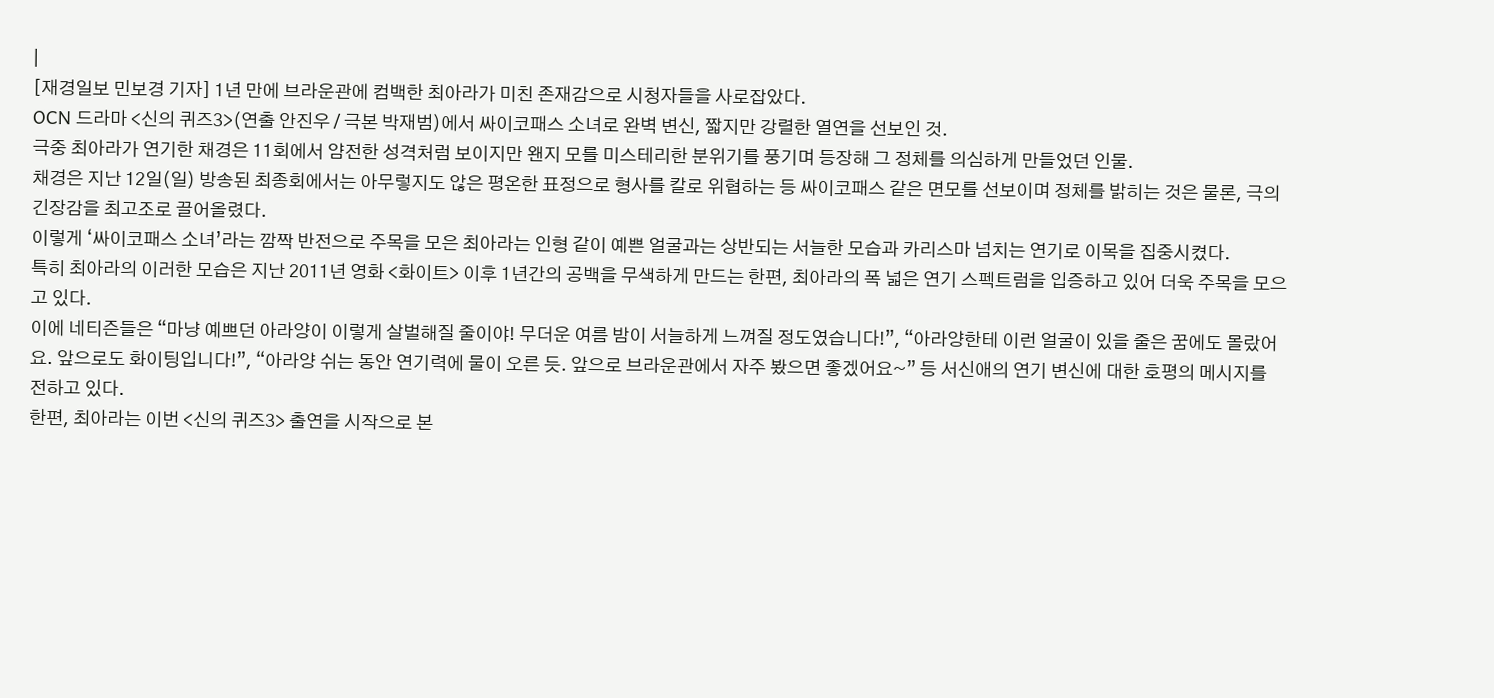|
[재경일보 민보경 기자] 1년 만에 브라운관에 컴백한 최아라가 미친 존재감으로 시청자들을 사로잡았다.
OCN 드라마 <신의 퀴즈3>(연출 안진우 / 극본 박재범)에서 싸이코패스 소녀로 완벽 변신, 짧지만 강렬한 열연을 선보인 것.
극중 최아라가 연기한 채경은 11회에서 얌전한 성격처럼 보이지만 왠지 모를 미스테리한 분위기를 풍기며 등장해 그 정체를 의심하게 만들었던 인물.
채경은 지난 12일(일) 방송된 최종회에서는 아무렇지도 않은 평온한 표정으로 형사를 칼로 위협하는 등 싸이코패스 같은 면모를 선보이며 정체를 밝히는 것은 물론, 극의 긴장감을 최고조로 끌어올렸다.
이렇게 ‘싸이코패스 소녀’라는 깜짝 반전으로 주목을 모은 최아라는 인형 같이 예쁜 얼굴과는 상반되는 서늘한 모습과 카리스마 넘치는 연기로 이목을 집중시켰다.
특히 최아라의 이러한 모습은 지난 2011년 영화 <화이트> 이후 1년간의 공백을 무색하게 만드는 한편, 최아라의 폭 넓은 연기 스펙트럼을 입증하고 있어 더욱 주목을 모으고 있다.
이에 네티즌들은 “마냥 예쁘던 아라양이 이렇게 살벌해질 줄이야! 무더운 여름 밤이 서늘하게 느껴질 정도였습니다!”, “아라양한테 이런 얼굴이 있을 줄은 꿈에도 몰랐어요. 앞으로도 화이팅입니다!”, “아라양 쉬는 동안 연기력에 물이 오른 듯. 앞으로 브라운관에서 자주 봤으면 좋겠어요~” 등 서신애의 연기 변신에 대한 호평의 메시지를 전하고 있다.
한편, 최아라는 이번 <신의 퀴즈3> 출연을 시작으로 본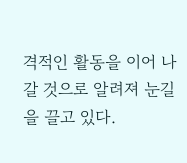격적인 활동을 이어 나갈 것으로 알려져 눈길을 끌고 있다.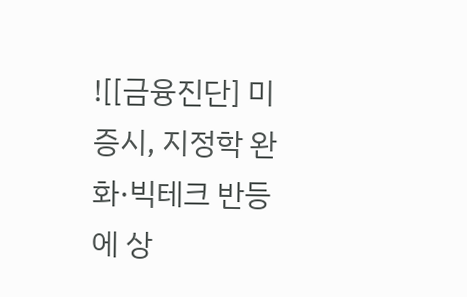![[금융진단] 미 증시, 지정학 완화·빅테크 반등에 상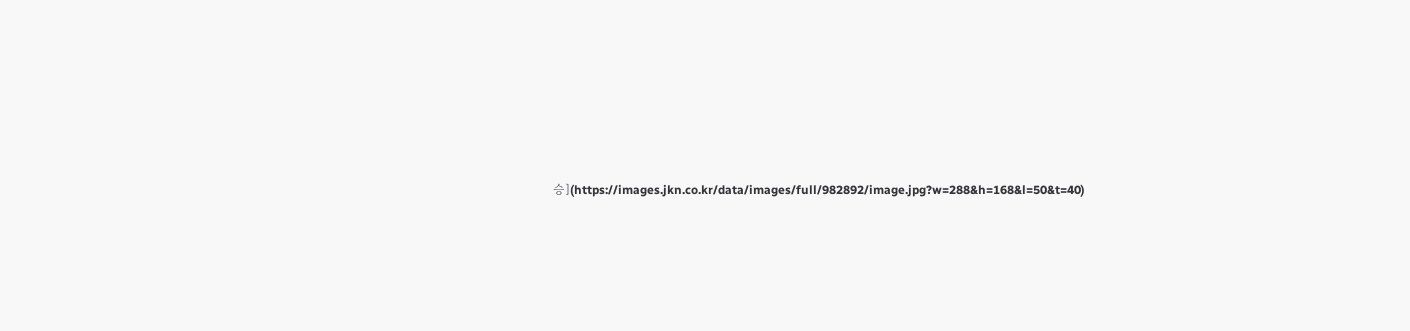승](https://images.jkn.co.kr/data/images/full/982892/image.jpg?w=288&h=168&l=50&t=40)